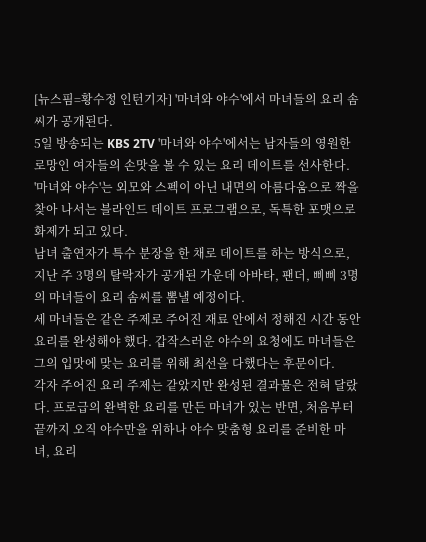[뉴스핌=황수정 인턴기자] '마녀와 야수'에서 마녀들의 요리 솜씨가 공개된다.
5일 방송되는 KBS 2TV '마녀와 야수'에서는 남자들의 영원한 로망인 여자들의 손맛을 볼 수 있는 요리 데이트를 선사한다.
'마녀와 야수'는 외모와 스펙이 아닌 내면의 아름다움으로 짝을 찾아 나서는 블라인드 데이트 프로그램으로, 독특한 포맷으로 화제가 되고 있다.
남녀 출연자가 특수 분장을 한 채로 데이트를 하는 방식으로, 지난 주 3명의 탈락자가 공개된 가운데 아바타, 팬더, 삐삐 3명의 마녀들이 요리 솜씨를 뽐낼 예정이다.
세 마녀들은 같은 주제로 주어진 재료 안에서 정해진 시간 동안 요리를 완성해야 했다. 갑작스러운 야수의 요청에도 마녀들은 그의 입맛에 맞는 요리를 위해 최선을 다했다는 후문이다.
각자 주어진 요리 주제는 같았지만 완성된 결과물은 전혀 달랐다. 프로급의 완벽한 요리를 만든 마녀가 있는 반면, 처음부터 끝까지 오직 야수만을 위하나 야수 맞춤형 요리를 준비한 마녀, 요리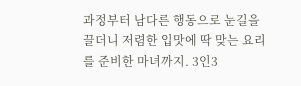과정부터 남다른 행동으로 눈길을 끌더니 저렴한 입맛에 딱 맞는 요리를 준비한 마녀까지. 3인3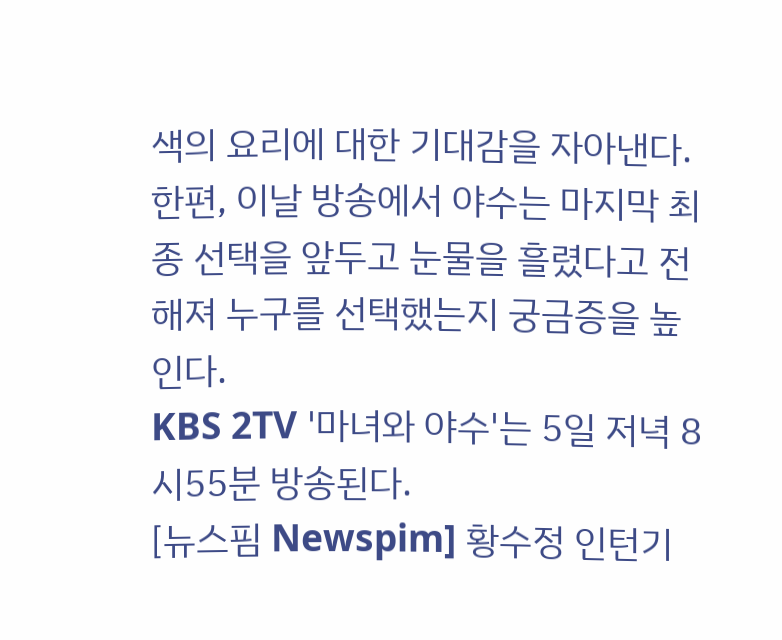색의 요리에 대한 기대감을 자아낸다.
한편, 이날 방송에서 야수는 마지막 최종 선택을 앞두고 눈물을 흘렸다고 전해져 누구를 선택했는지 궁금증을 높인다.
KBS 2TV '마녀와 야수'는 5일 저녁 8시55분 방송된다.
[뉴스핌 Newspim] 황수정 인턴기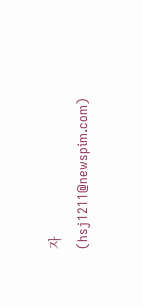자(hsj1211@newspim.com)